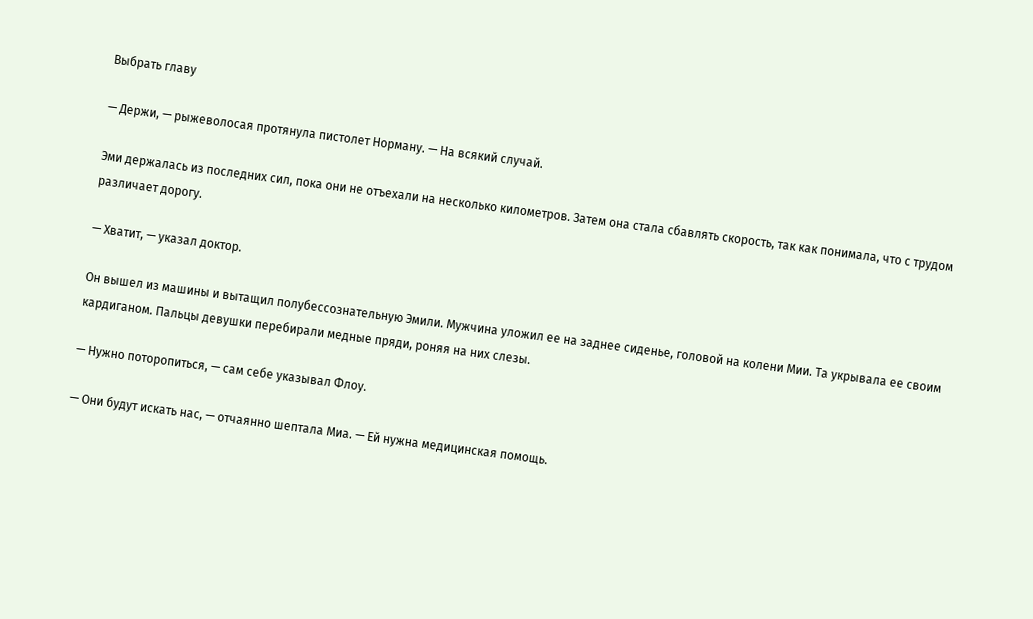Выбрать главу

— Держи, — рыжеволосая протянула пистолет Норману. — На всякий случай.

Эми держалась из последних сил, пока они не отъехали на несколько километров. Затем она стала сбавлять скорость, так как понимала, что с трудом различает дорогу.

— Хватит, — указал доктор.

Он вышел из машины и вытащил полубессознательную Эмили. Мужчина уложил ее на заднее сиденье, головой на колени Мии. Та укрывала ее своим кардиганом. Пальцы девушки перебирали медные пряди, роняя на них слезы.

— Нужно поторопиться, — сам себе указывал Флоу.

— Они будут искать нас, — отчаянно шептала Миа. — Ей нужна медицинская помощь.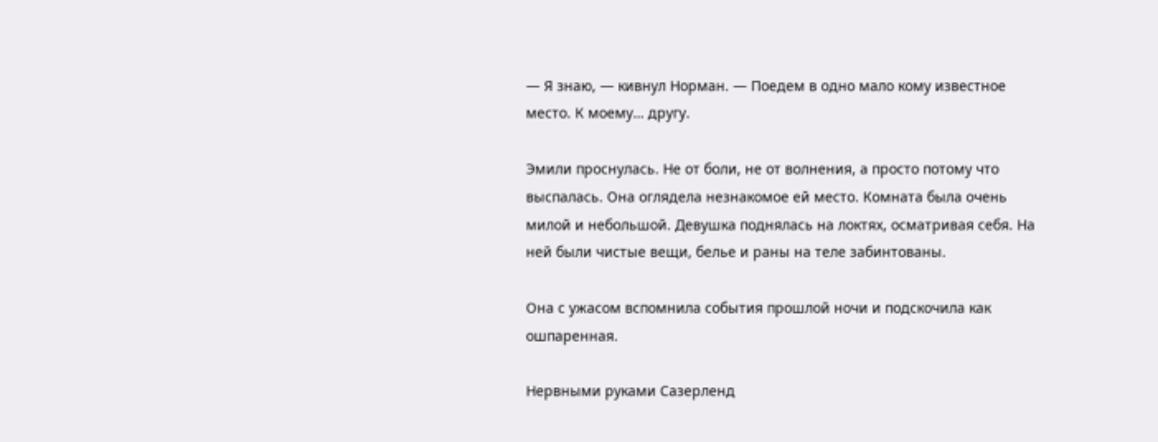— Я знаю, — кивнул Норман. — Поедем в одно мало кому известное место. К моему… другу.

Эмили проснулась. Не от боли, не от волнения, а просто потому что выспалась. Она оглядела незнакомое ей место. Комната была очень милой и небольшой. Девушка поднялась на локтях, осматривая себя. На ней были чистые вещи, белье и раны на теле забинтованы.

Она с ужасом вспомнила события прошлой ночи и подскочила как ошпаренная.

Нервными руками Сазерленд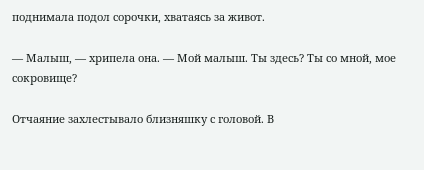поднимала подол сорочки, хватаясь за живот.

— Малыш, — хрипела она. — Мой малыш. Ты здесь? Ты со мной, мое сокровище?

Отчаяние захлестывало близняшку с головой. В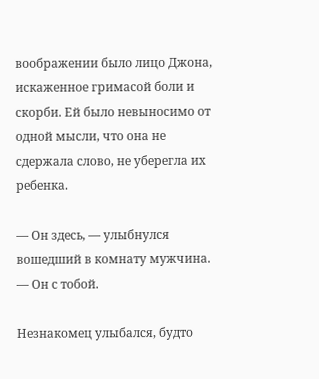воображении было лицо Джона, искаженное гримасой боли и скорби. Ей было невыносимо от одной мысли, что она не сдержала слово, не уберегла их ребенка.

— Он здесь, — улыбнулся вошедший в комнату мужчина. — Он с тобой.

Незнакомец улыбался, будто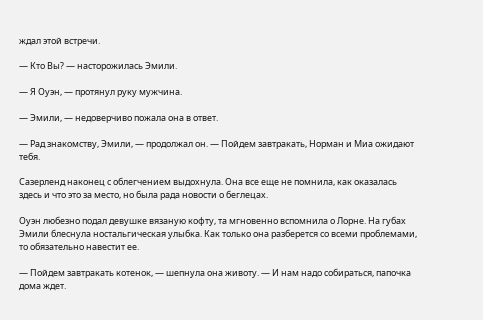ждал этой встречи.

— Кто Вы? — насторожилась Эмили.

— Я Оуэн, — протянул руку мужчина.

— Эмили, — недоверчиво пожала она в ответ.

— Рад знакомству, Эмили, — продолжал он. — Пойдем завтракать, Норман и Миа ожидают тебя.

Сазерленд наконец с облегчением выдохнула. Она все еще не помнила, как оказалась здесь и что это за место, но была рада новости о беглецах.

Оуэн любезно подал девушке вязаную кофту, та мгновенно вспомнила о Лорне. На губах Эмили блеснула ностальгическая улыбка. Как только она разберется со всеми проблемами, то обязательно навестит ее.

— Пойдем завтракать котенок, — шепнула она животу. — И нам надо собираться, папочка дома ждет.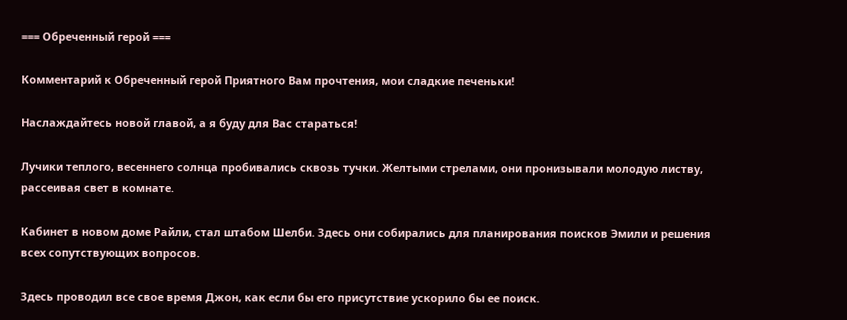=== Обреченный герой ===

Комментарий к Обреченный герой Приятного Вам прочтения, мои сладкие печеньки!

Наслаждайтесь новой главой, а я буду для Вас стараться!

Лучики теплого, весеннего солнца пробивались сквозь тучки. Желтыми стрелами, они пронизывали молодую листву, рассеивая свет в комнате.

Кабинет в новом доме Райли, стал штабом Шелби. Здесь они собирались для планирования поисков Эмили и решения всех сопутствующих вопросов.

Здесь проводил все свое время Джон, как если бы его присутствие ускорило бы ее поиск.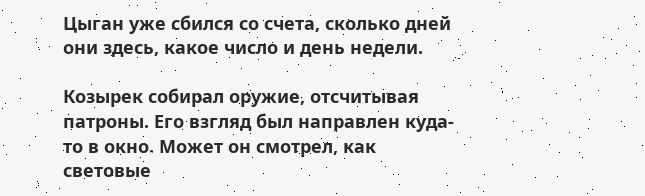Цыган уже сбился со счета, сколько дней они здесь, какое число и день недели.

Козырек собирал оружие, отсчитывая патроны. Его взгляд был направлен куда-то в окно. Может он смотрел, как световые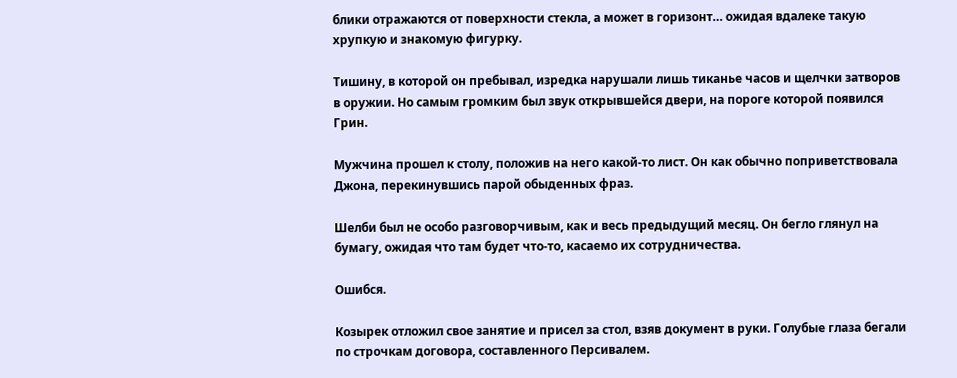блики отражаются от поверхности стекла, а может в горизонт… ожидая вдалеке такую хрупкую и знакомую фигурку.

Тишину, в которой он пребывал, изредка нарушали лишь тиканье часов и щелчки затворов в оружии. Но самым громким был звук открывшейся двери, на пороге которой появился Грин.

Мужчина прошел к столу, положив на него какой-то лист. Он как обычно поприветствовала Джона, перекинувшись парой обыденных фраз.

Шелби был не особо разговорчивым, как и весь предыдущий месяц. Он бегло глянул на бумагу, ожидая что там будет что-то, касаемо их сотрудничества.

Ошибся.

Козырек отложил свое занятие и присел за стол, взяв документ в руки. Голубые глаза бегали по строчкам договора, составленного Персивалем.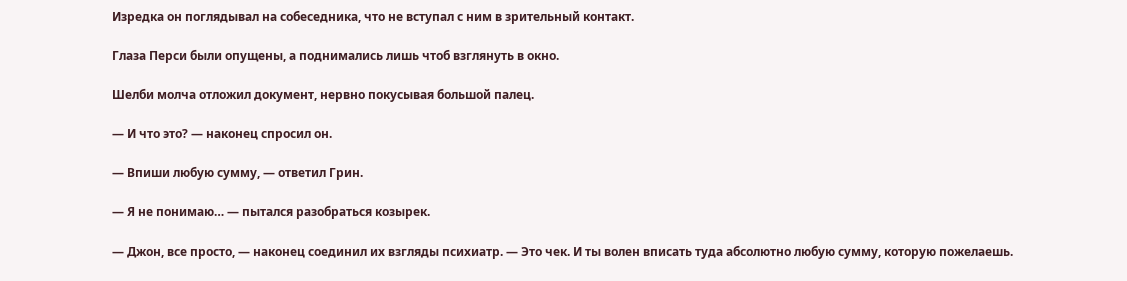Изредка он поглядывал на собеседника, что не вступал с ним в зрительный контакт.

Глаза Перси были опущены, а поднимались лишь чтоб взглянуть в окно.

Шелби молча отложил документ, нервно покусывая большой палец.

— И что это? — наконец спросил он.

— Впиши любую сумму, — ответил Грин.

— Я не понимаю… — пытался разобраться козырек.

— Джон, все просто, — наконец соединил их взгляды психиатр. — Это чек. И ты волен вписать туда абсолютно любую сумму, которую пожелаешь.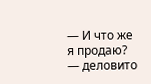— И что же я продаю? — деловито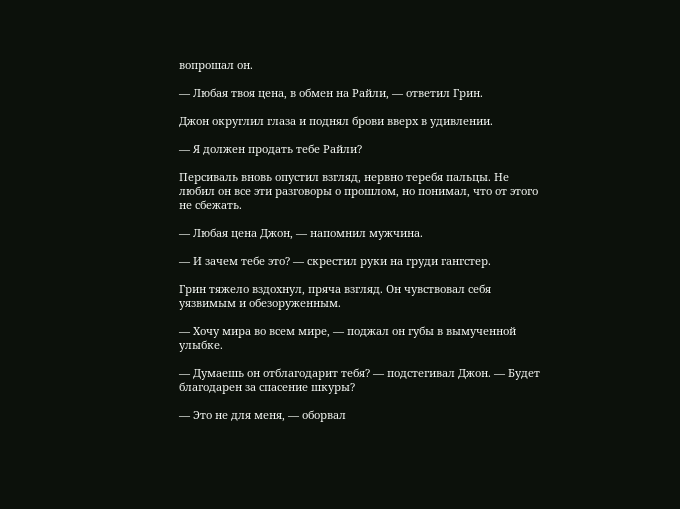вопрошал он.

— Любая твоя цена, в обмен на Райли, — ответил Грин.

Джон округлил глаза и поднял брови вверх в удивлении.

— Я должен продать тебе Райли?

Персиваль вновь опустил взгляд, нервно теребя пальцы. Не любил он все эти разговоры о прошлом, но понимал, что от этого не сбежать.

— Любая цена Джон, — напомнил мужчина.

— И зачем тебе это? — скрестил руки на груди гангстер.

Грин тяжело вздохнул, пряча взгляд. Он чувствовал себя уязвимым и обезоруженным.

— Хочу мира во всем мире, — поджал он губы в вымученной улыбке.

— Думаешь он отблагодарит тебя? — подстегивал Джон. — Будет благодарен за спасение шкуры?

— Это не для меня, — оборвал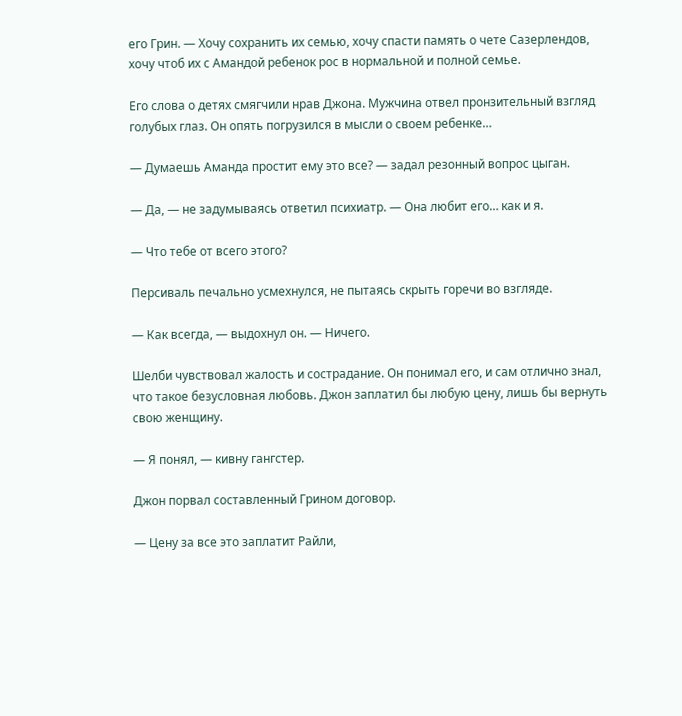его Грин. — Хочу сохранить их семью, хочу спасти память о чете Сазерлендов, хочу чтоб их с Амандой ребенок рос в нормальной и полной семье.

Его слова о детях смягчили нрав Джона. Мужчина отвел пронзительный взгляд голубых глаз. Он опять погрузился в мысли о своем ребенке…

— Думаешь Аманда простит ему это все? — задал резонный вопрос цыган.

— Да, — не задумываясь ответил психиатр. — Она любит его… как и я.

— Что тебе от всего этого?

Персиваль печально усмехнулся, не пытаясь скрыть горечи во взгляде.

— Как всегда, — выдохнул он. — Ничего.

Шелби чувствовал жалость и сострадание. Он понимал его, и сам отлично знал, что такое безусловная любовь. Джон заплатил бы любую цену, лишь бы вернуть свою женщину.

— Я понял, — кивну гангстер.

Джон порвал составленный Грином договор.

— Цену за все это заплатит Райли,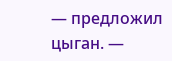— предложил цыган. —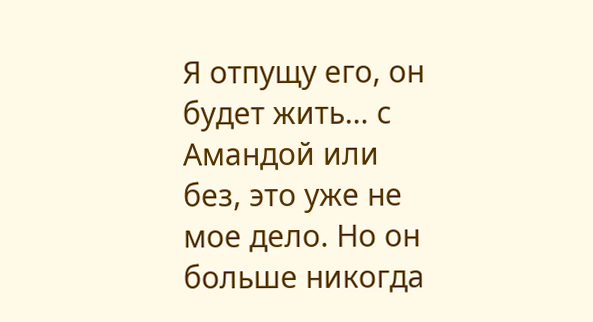Я отпущу его, он будет жить… с Амандой или без, это уже не мое дело. Но он больше никогда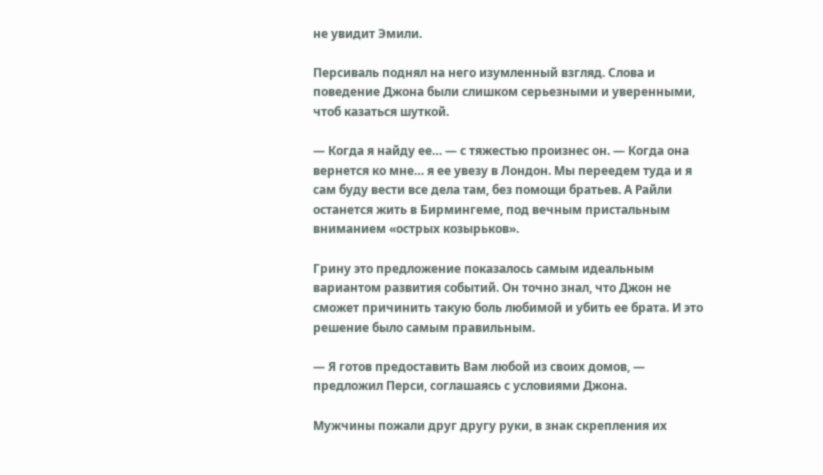не увидит Эмили.

Персиваль поднял на него изумленный взгляд. Слова и поведение Джона были слишком серьезными и уверенными, чтоб казаться шуткой.

— Когда я найду ее… — с тяжестью произнес он. — Когда она вернется ко мне… я ее увезу в Лондон. Мы переедем туда и я сам буду вести все дела там, без помощи братьев. А Райли останется жить в Бирмингеме, под вечным пристальным вниманием «острых козырьков».

Грину это предложение показалось самым идеальным вариантом развития событий. Он точно знал, что Джон не сможет причинить такую боль любимой и убить ее брата. И это решение было самым правильным.

— Я готов предоставить Вам любой из своих домов, — предложил Перси, соглашаясь с условиями Джона.

Мужчины пожали друг другу руки, в знак скрепления их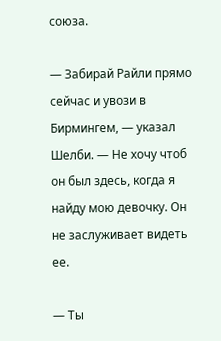союза.

— Забирай Райли прямо сейчас и увози в Бирмингем, — указал Шелби. — Не хочу чтоб он был здесь, когда я найду мою девочку. Он не заслуживает видеть ее.

— Ты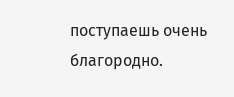поступаешь очень благородно.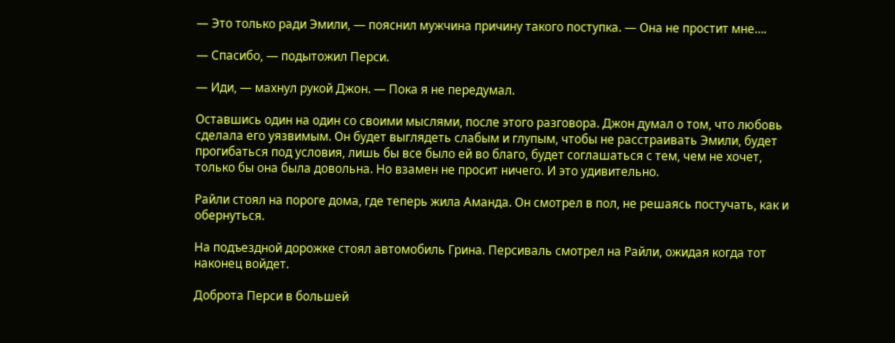— Это только ради Эмили, — пояснил мужчина причину такого поступка. — Она не простит мне….

— Спасибо, — подытожил Перси.

— Иди, — махнул рукой Джон. — Пока я не передумал.

Оставшись один на один со своими мыслями, после этого разговора. Джон думал о том, что любовь сделала его уязвимым. Он будет выглядеть слабым и глупым, чтобы не расстраивать Эмили, будет прогибаться под условия, лишь бы все было ей во благо, будет соглашаться с тем, чем не хочет, только бы она была довольна. Но взамен не просит ничего. И это удивительно.

Райли стоял на пороге дома, где теперь жила Аманда. Он смотрел в пол, не решаясь постучать, как и обернуться.

На подъездной дорожке стоял автомобиль Грина. Персиваль смотрел на Райли, ожидая когда тот наконец войдет.

Доброта Перси в большей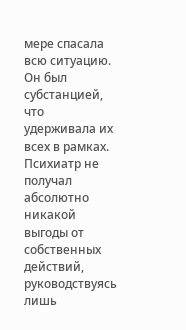мере спасала всю ситуацию. Он был субстанцией, что удерживала их всех в рамках. Психиатр не получал абсолютно никакой выгоды от собственных действий, руководствуясь лишь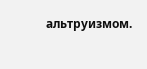альтруизмом.